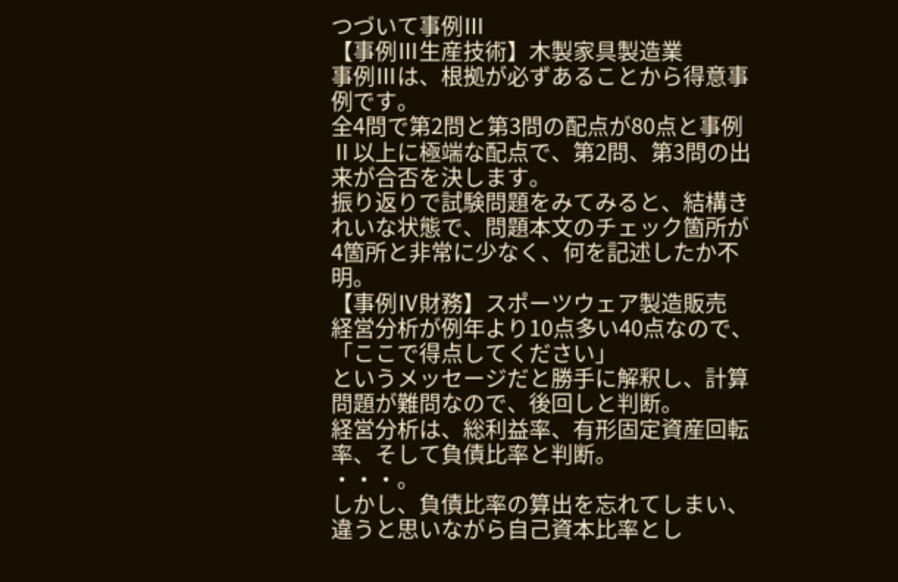つづいて事例Ⅲ
【事例Ⅲ生産技術】木製家具製造業
事例Ⅲは、根拠が必ずあることから得意事例です。
全4問で第2問と第3問の配点が80点と事例Ⅱ以上に極端な配点で、第2問、第3問の出来が合否を決します。
振り返りで試験問題をみてみると、結構きれいな状態で、問題本文のチェック箇所が4箇所と非常に少なく、何を記述したか不明。
【事例Ⅳ財務】スポーツウェア製造販売
経営分析が例年より10点多い40点なので、
「ここで得点してください」
というメッセージだと勝手に解釈し、計算問題が難問なので、後回しと判断。
経営分析は、総利益率、有形固定資産回転率、そして負債比率と判断。
・・・。
しかし、負債比率の算出を忘れてしまい、違うと思いながら自己資本比率とし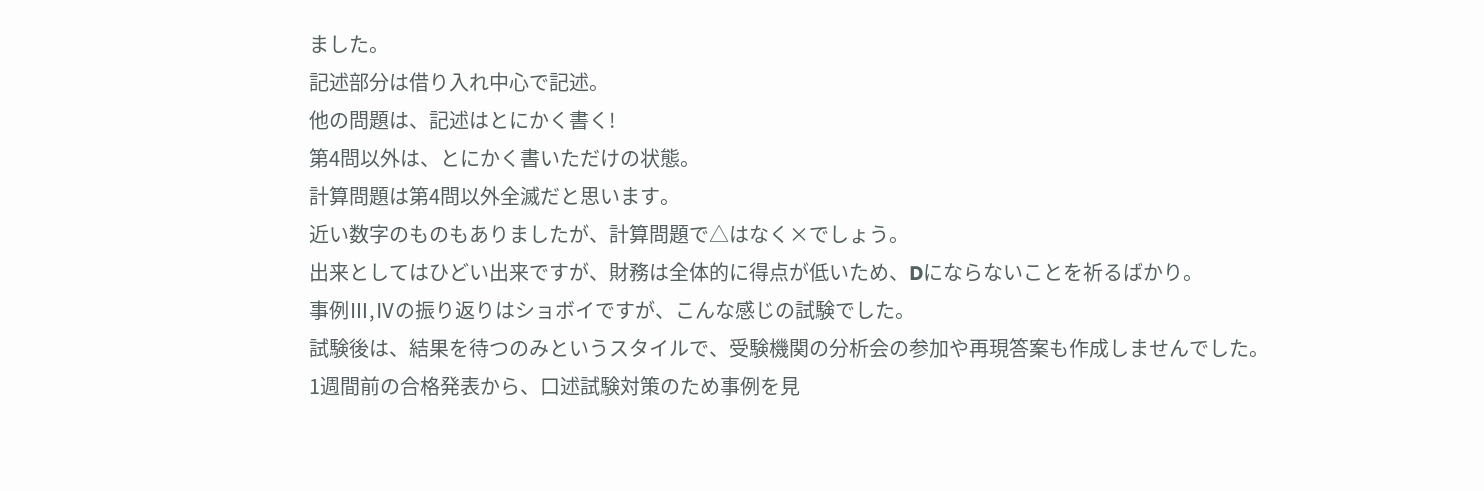ました。
記述部分は借り入れ中心で記述。
他の問題は、記述はとにかく書く!
第4問以外は、とにかく書いただけの状態。
計算問題は第4問以外全滅だと思います。
近い数字のものもありましたが、計算問題で△はなく×でしょう。
出来としてはひどい出来ですが、財務は全体的に得点が低いため、Dにならないことを祈るばかり。
事例Ⅲ,Ⅳの振り返りはショボイですが、こんな感じの試験でした。
試験後は、結果を待つのみというスタイルで、受験機関の分析会の参加や再現答案も作成しませんでした。
1週間前の合格発表から、口述試験対策のため事例を見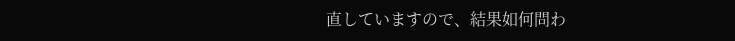直していますので、結果如何問わ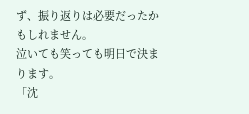ず、振り返りは必要だったかもしれません。
泣いても笑っても明日で決まります。
「沈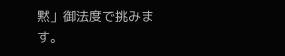黙」御法度で挑みます。